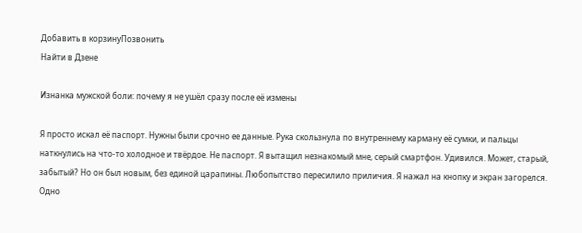Добавить в корзинуПозвонить
Найти в Дзене

Изнанка мужской боли: почему я не ушёл сразу после её измены

Я просто искал её паспорт. Нужны были срочно ее данные. Рука скользнула по внутреннему карману её сумки, и пальцы наткнулись на что-то холодное и твёрдое. Не паспорт. Я вытащил незнакомый мне, серый смартфон. Удивился. Может, старый, забытый? Но он был новым, без единой царапины. Любопытство пересилило приличия. Я нажал на кнопку и экран загорелся. Одно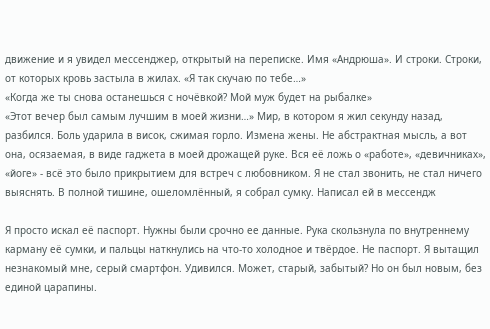движение и я увидел мессенджер, открытый на переписке. Имя «Андрюша». И строки. Строки, от которых кровь застыла в жилах. «Я так скучаю по тебе…»
«Когда же ты снова останешься с ночёвкой? Мой муж будет на рыбалке»
«Этот вечер был самым лучшим в моей жизни…» Мир, в котором я жил секунду назад, разбился. Боль ударила в висок, сжимая горло. Измена жены. Не абстрактная мысль, а вот она, осязаемая, в виде гаджета в моей дрожащей руке. Вся её ложь о «работе», «девичниках», «йоге» - всё это было прикрытием для встреч с любовником. Я не стал звонить, не стал ничего выяснять. В полной тишине, ошеломлённый, я собрал сумку. Написал ей в мессендж

Я просто искал её паспорт. Нужны были срочно ее данные. Рука скользнула по внутреннему карману её сумки, и пальцы наткнулись на что-то холодное и твёрдое. Не паспорт. Я вытащил незнакомый мне, серый смартфон. Удивился. Может, старый, забытый? Но он был новым, без единой царапины.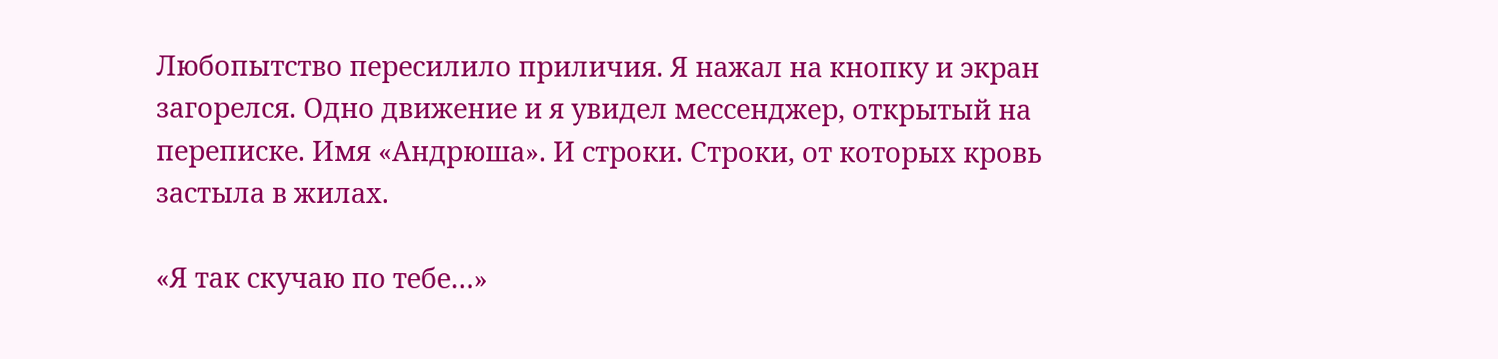Любопытство пересилило приличия. Я нажал на кнопку и экран загорелся. Одно движение и я увидел мессенджер, открытый на переписке. Имя «Андрюша». И строки. Строки, от которых кровь застыла в жилах.

«Я так скучаю по тебе…»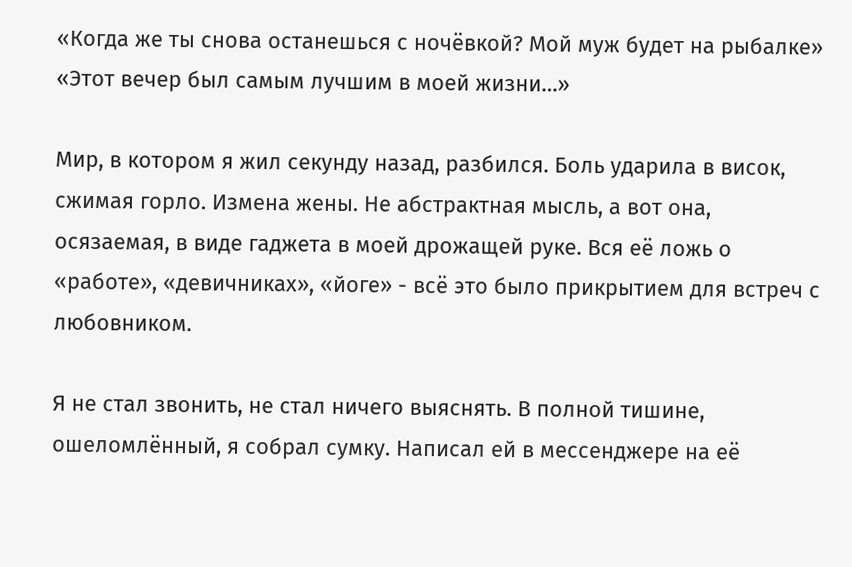«Когда же ты снова останешься с ночёвкой? Мой муж будет на рыбалке»
«Этот вечер был самым лучшим в моей жизни…»

Мир, в котором я жил секунду назад, разбился. Боль ударила в висок, сжимая горло. Измена жены. Не абстрактная мысль, а вот она, осязаемая, в виде гаджета в моей дрожащей руке. Вся её ложь о «работе», «девичниках», «йоге» - всё это было прикрытием для встреч с любовником.

Я не стал звонить, не стал ничего выяснять. В полной тишине, ошеломлённый, я собрал сумку. Написал ей в мессенджере на её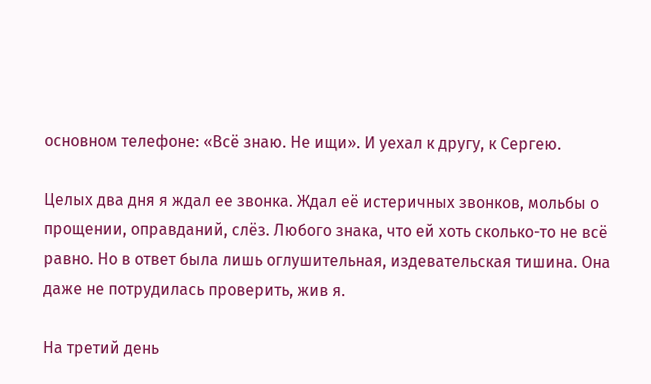основном телефоне: «Всё знаю. Не ищи». И уехал к другу, к Сергею.

Целых два дня я ждал ее звонка. Ждал её истеричных звонков, мольбы о прощении, оправданий, слёз. Любого знака, что ей хоть сколько-то не всё равно. Но в ответ была лишь оглушительная, издевательская тишина. Она даже не потрудилась проверить, жив я.

На третий день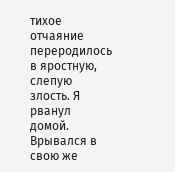тихое отчаяние переродилось в яростную, слепую злость. Я рванул домой. Врывался в свою же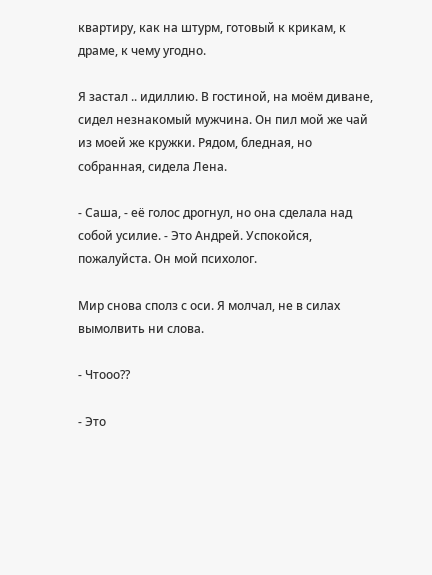квартиру, как на штурм, готовый к крикам, к драме, к чему угодно.

Я застал .. идиллию. В гостиной, на моём диване, сидел незнакомый мужчина. Он пил мой же чай из моей же кружки. Рядом, бледная, но собранная, сидела Лена.

- Саша, - её голос дрогнул, но она сделала над собой усилие. - Это Андрей. Успокойся, пожалуйста. Он мой психолог.

Мир снова сполз с оси. Я молчал, не в силах вымолвить ни слова.

- Чтооо??

- Это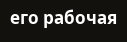его рабочая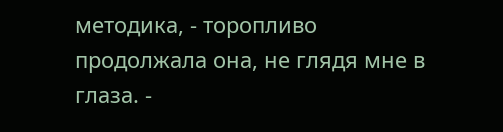методика, - торопливо продолжала она, не глядя мне в глаза. -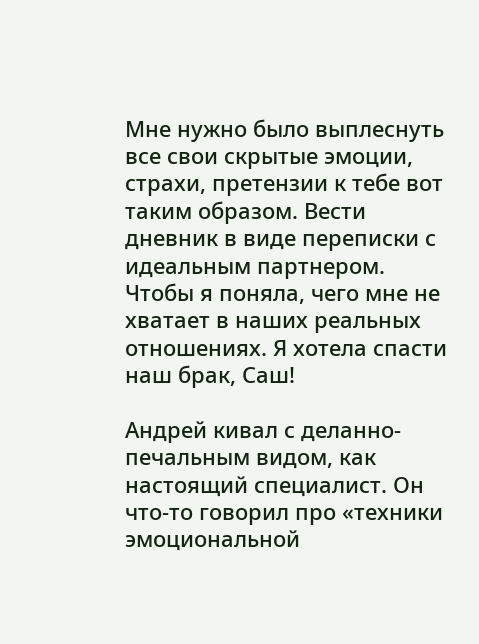Мне нужно было выплеснуть все свои скрытые эмоции, страхи, претензии к тебе вот таким образом. Вести дневник в виде переписки с идеальным партнером. Чтобы я поняла, чего мне не хватает в наших реальных отношениях. Я хотела спасти наш брак, Саш!

Андрей кивал с деланно-печальным видом, как настоящий специалист. Он что-то говорил про «техники эмоциональной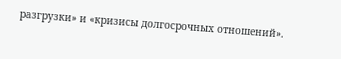разгрузки» и «кризисы долгосрочных отношений».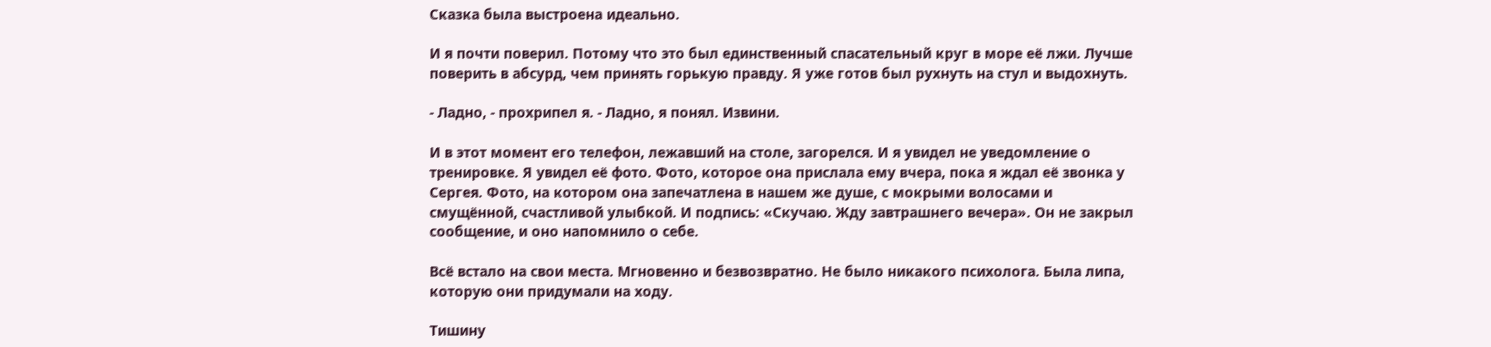Сказка была выстроена идеально.

И я почти поверил. Потому что это был единственный спасательный круг в море её лжи. Лучше поверить в абсурд, чем принять горькую правду. Я уже готов был рухнуть на стул и выдохнуть.

- Ладно, - прохрипел я. - Ладно, я понял. Извини.

И в этот момент его телефон, лежавший на столе, загорелся. И я увидел не уведомление о тренировке. Я увидел её фото. Фото, которое она прислала ему вчера, пока я ждал её звонка у Сергея. Фото, на котором она запечатлена в нашем же душе, с мокрыми волосами и смущённой, счастливой улыбкой. И подпись: «Скучаю. Жду завтрашнего вечера». Он не закрыл сообщение, и оно напомнило о себе.

Всё встало на свои места. Мгновенно и безвозвратно. Не было никакого психолога. Была липа, которую они придумали на ходу.

Тишину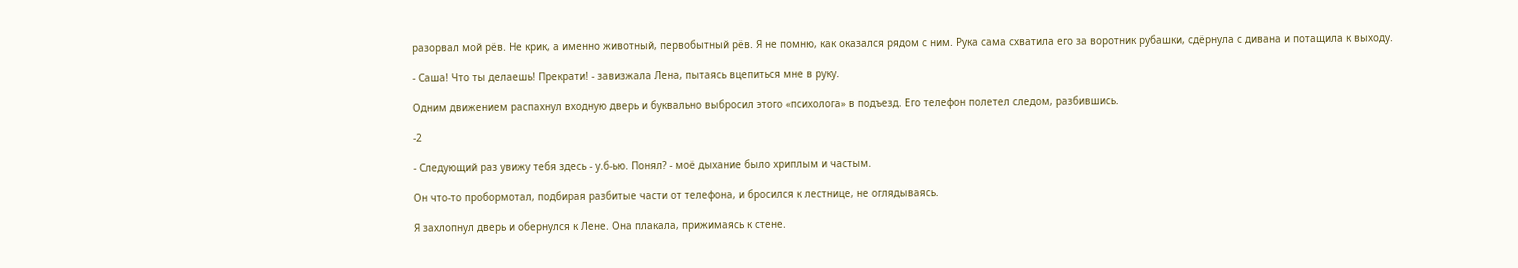разорвал мой рёв. Не крик, а именно животный, первобытный рёв. Я не помню, как оказался рядом с ним. Рука сама схватила его за воротник рубашки, сдёрнула с дивана и потащила к выходу.

- Саша! Что ты делаешь! Прекрати! - завизжала Лена, пытаясь вцепиться мне в руку.

Одним движением распахнул входную дверь и буквально выбросил этого «психолога» в подъезд. Его телефон полетел следом, разбившись.

-2

- Следующий раз увижу тебя здесь - у.б-ью. Понял? - моё дыхание было хриплым и частым.

Он что-то пробормотал, подбирая разбитые части от телефона, и бросился к лестнице, не оглядываясь.

Я захлопнул дверь и обернулся к Лене. Она плакала, прижимаясь к стене.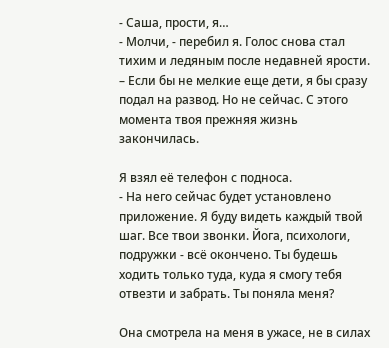- Саша, прости, я…
- Молчи, - перебил я. Голос снова стал тихим и ледяным после недавней ярости. – Если бы не мелкие еще дети, я бы сразу подал на развод. Но не сейчас. С этого момента твоя прежняя жизнь закончилась.

Я взял её телефон с подноса.
- На него сейчас будет установлено приложение. Я буду видеть каждый твой шаг. Все твои звонки. Йога, психологи, подружки - всё окончено. Ты будешь ходить только туда, куда я смогу тебя отвезти и забрать. Ты поняла меня?

Она смотрела на меня в ужасе, не в силах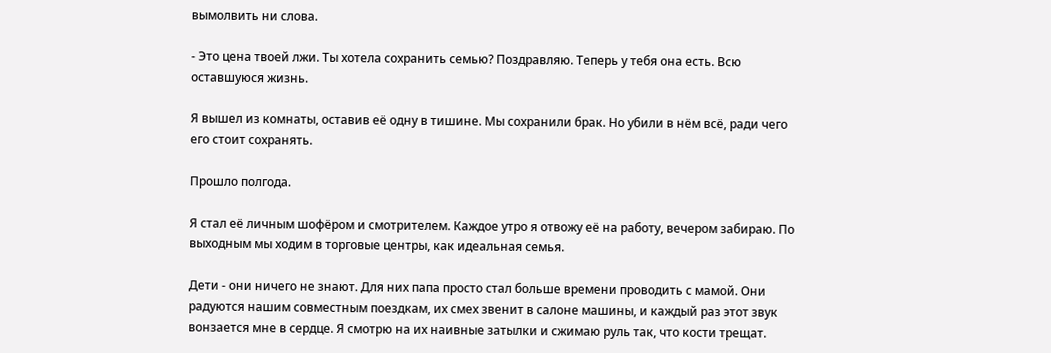вымолвить ни слова.

- Это цена твоей лжи. Ты хотела сохранить семью? Поздравляю. Теперь у тебя она есть. Всю оставшуюся жизнь.

Я вышел из комнаты, оставив её одну в тишине. Мы сохранили брак. Но убили в нём всё, ради чего его стоит сохранять.

Прошло полгода.

Я стал её личным шофёром и смотрителем. Каждое утро я отвожу её на работу, вечером забираю. По выходным мы ходим в торговые центры, как идеальная семья.

Дети - они ничего не знают. Для них папа просто стал больше времени проводить с мамой. Они радуются нашим совместным поездкам, их смех звенит в салоне машины, и каждый раз этот звук вонзается мне в сердце. Я смотрю на их наивные затылки и сжимаю руль так, что кости трещат.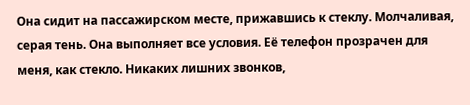Она сидит на пассажирском месте, прижавшись к стеклу. Молчаливая, серая тень. Она выполняет все условия. Её телефон прозрачен для меня, как стекло. Никаких лишних звонков,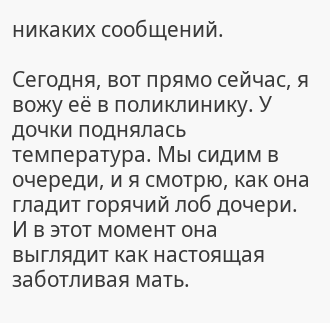никаких сообщений.

Сегодня, вот прямо сейчас, я вожу её в поликлинику. У дочки поднялась температура. Мы сидим в очереди, и я смотрю, как она гладит горячий лоб дочери. И в этот момент она выглядит как настоящая заботливая мать.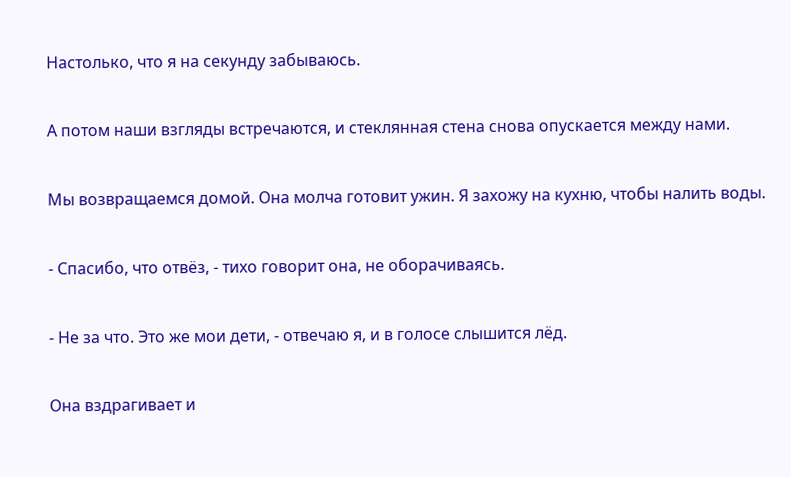Настолько, что я на секунду забываюсь.

А потом наши взгляды встречаются, и стеклянная стена снова опускается между нами.

Мы возвращаемся домой. Она молча готовит ужин. Я захожу на кухню, чтобы налить воды.

- Спасибо, что отвёз, - тихо говорит она, не оборачиваясь.

- Не за что. Это же мои дети, - отвечаю я, и в голосе слышится лёд.

Она вздрагивает и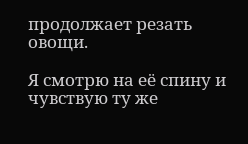продолжает резать овощи.

Я смотрю на её спину и чувствую ту же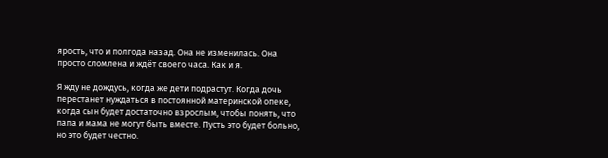ярость, что и полгода назад. Она не изменилась. Она просто сломлена и ждёт своего часа. Как и я.

Я жду не дождусь, когда же дети подрастут. Когда дочь перестанет нуждаться в постоянной материнской опеке, когда сын будет достаточно взрослым, чтобы понять, что папа и мама не могут быть вместе. Пусть это будет больно, но это будет честно.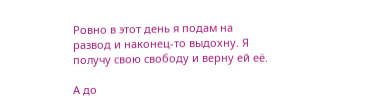Ровно в этот день я подам на развод и наконец-то выдохну. Я получу свою свободу и верну ей её.

А до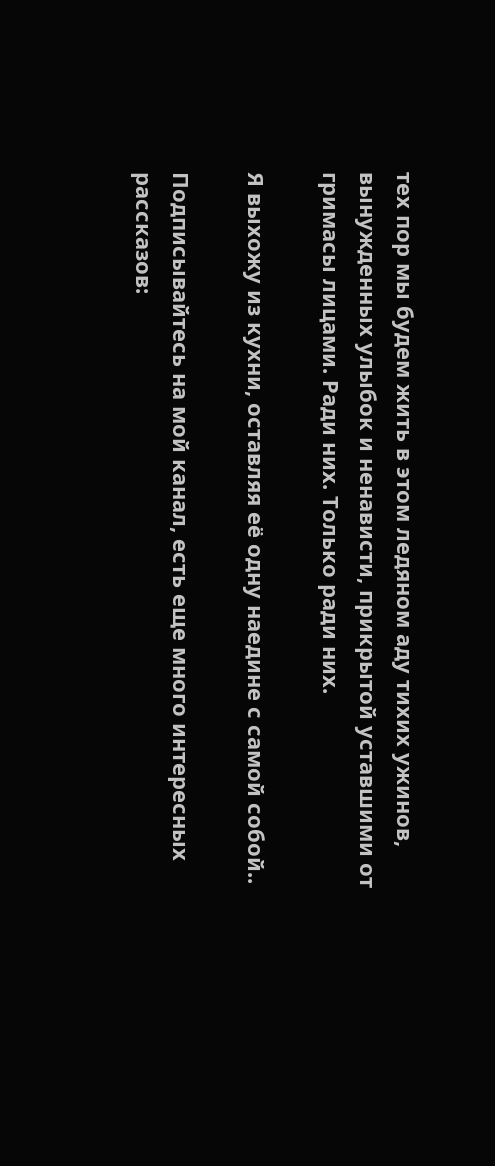тех пор мы будем жить в этом ледяном аду тихих ужинов, вынужденных улыбок и ненависти, прикрытой уставшими от гримасы лицами. Ради них. Только ради них.

Я выхожу из кухни, оставляя её одну наедине с самой собой..

Подписывайтесь на мой канал, есть еще много интересных рассказов: